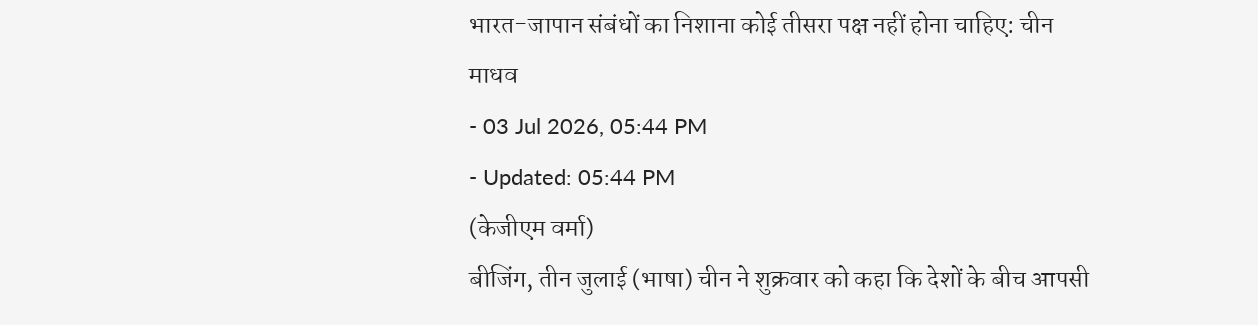भारत-जापान संबंधों का निशाना कोई तीसरा पक्ष नहीं होना चाहिए: चीन
माधव
- 03 Jul 2026, 05:44 PM
- Updated: 05:44 PM
(केजीएम वर्मा)
बीजिंग, तीन जुलाई (भाषा) चीन ने शुक्रवार को कहा कि देशों के बीच आपसी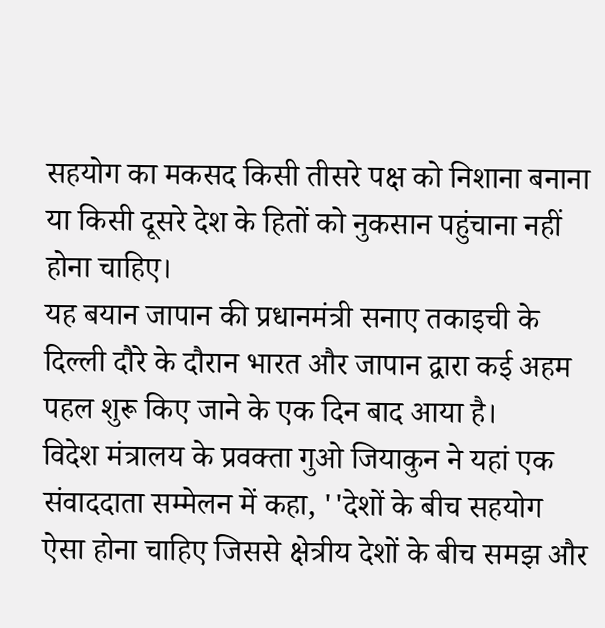सहयोग का मकसद किसी तीसरे पक्ष को निशाना बनाना या किसी दूसरे देश के हितों को नुकसान पहुंचाना नहीं होना चाहिए।
यह बयान जापान की प्रधानमंत्री सनाए तकाइची के दिल्ली दौरे के दौरान भारत और जापान द्वारा कई अहम पहल शुरू किए जाने के एक दिन बाद आया है।
विदेश मंत्रालय के प्रवक्ता गुओ जियाकुन ने यहां एक संवाददाता सम्मेलन में कहा, ''देशों के बीच सहयोग ऐसा होना चाहिए जिससे क्षेत्रीय देशों के बीच समझ और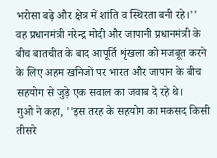भरोसा बढ़े और क्षेत्र में शांति व स्थिरता बनी रहे।''
वह प्रधानमंत्री नरेन्द्र मोदी और जापानी प्रधानमंत्री के बीच बातचीत के बाद आपूर्ति शृंखला को मजबूत करने के लिए अहम खनिजों पर भारत और जापान के बीच सहयोग से जुड़े एक सवाल का जवाब दे रहे थे।
गुओ ने कहा, ''इस तरह के सहयोग का मकसद किसी तीसरे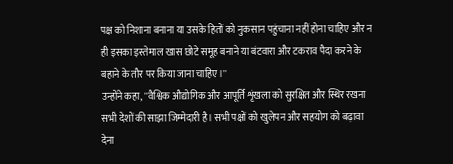पक्ष को निशाना बनाना या उसके हितों को नुकसान पहुंचाना नहीं होना चाहिए और न ही इसका इस्तेमाल खास छोटे समूह बनाने या बंटवारा और टकराव पैदा करने के बहाने के तौर पर किया जाना चाहिए।''
उन्होंने कहा, ''वैश्विक औद्योगिक और आपूर्ति शृंखला को सुरक्षित और स्थिर रखना सभी देशों की साझा जिम्मेदारी है। सभी पक्षों को खुलेपन और सहयोग को बढ़ावा देना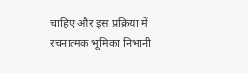चाहिए और इस प्रक्रिया में रचनात्मक भूमिका निभानी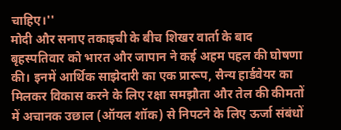चाहिए।''
मोदी और सनाए तकाइची के बीच शिखर वार्ता के बाद बृहस्पतिवार को भारत और जापान ने कई अहम पहल की घोषणा की। इनमें आर्थिक साझेदारी का एक प्रारूप, सैन्य हार्डवेयर का मिलकर विकास करने के लिए रक्षा समझौता और तेल की कीमतों में अचानक उछाल (ऑयल शॉक) से निपटने के लिए ऊर्जा संबंधों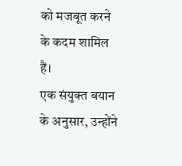को मजबूत करने के कदम शामिल हैं।
एक संयुक्त बयान के अनुसार, उन्होंने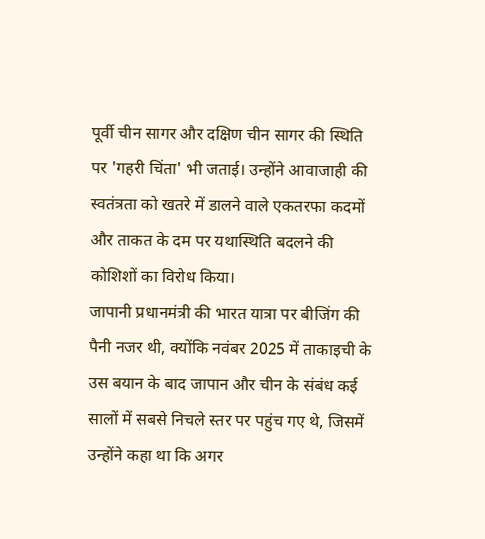पूर्वी चीन सागर और दक्षिण चीन सागर की स्थिति पर 'गहरी चिंता' भी जताई। उन्होंने आवाजाही की स्वतंत्रता को खतरे में डालने वाले एकतरफा कदमों और ताकत के दम पर यथास्थिति बदलने की कोशिशों का विरोध किया।
जापानी प्रधानमंत्री की भारत यात्रा पर बीजिंग की पैनी नजर थी, क्योंकि नवंबर 2025 में ताकाइची के उस बयान के बाद जापान और चीन के संबंध कई सालों में सबसे निचले स्तर पर पहुंच गए थे, जिसमें उन्होंने कहा था कि अगर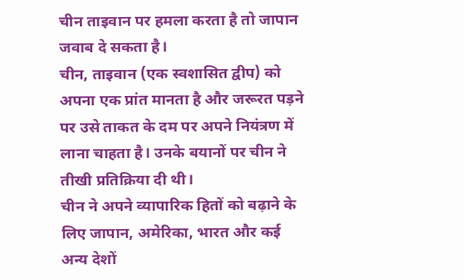चीन ताइवान पर हमला करता है तो जापान जवाब दे सकता है।
चीन, ताइवान (एक स्वशासित द्वीप) को अपना एक प्रांत मानता है और जरूरत पड़ने पर उसे ताकत के दम पर अपने नियंत्रण में लाना चाहता है। उनके बयानों पर चीन ने तीखी प्रतिक्रिया दी थी।
चीन ने अपने व्यापारिक हितों को बढ़ाने के लिए जापान, अमेरिका, भारत और कई अन्य देशों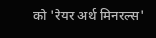को 'रेयर अर्थ मिनरल्स'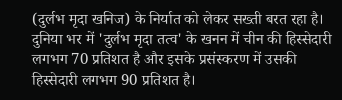(दुर्लभ मृदा खनिज) के निर्यात को लेकर सख्ती बरत रहा है।
दुनिया भर में 'दुर्लभ मृदा तत्व' के खनन में चीन की हिस्सेदारी लगभग 70 प्रतिशत है और इसके प्रसंस्करण में उसकी हिस्सेदारी लगभग 90 प्रतिशत है।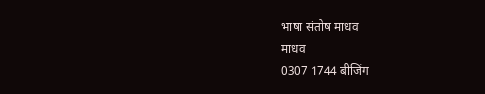भाषा संतोष माधव
माधव
0307 1744 बीजिंग